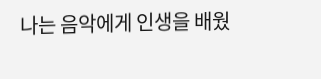나는 음악에게 인생을 배웠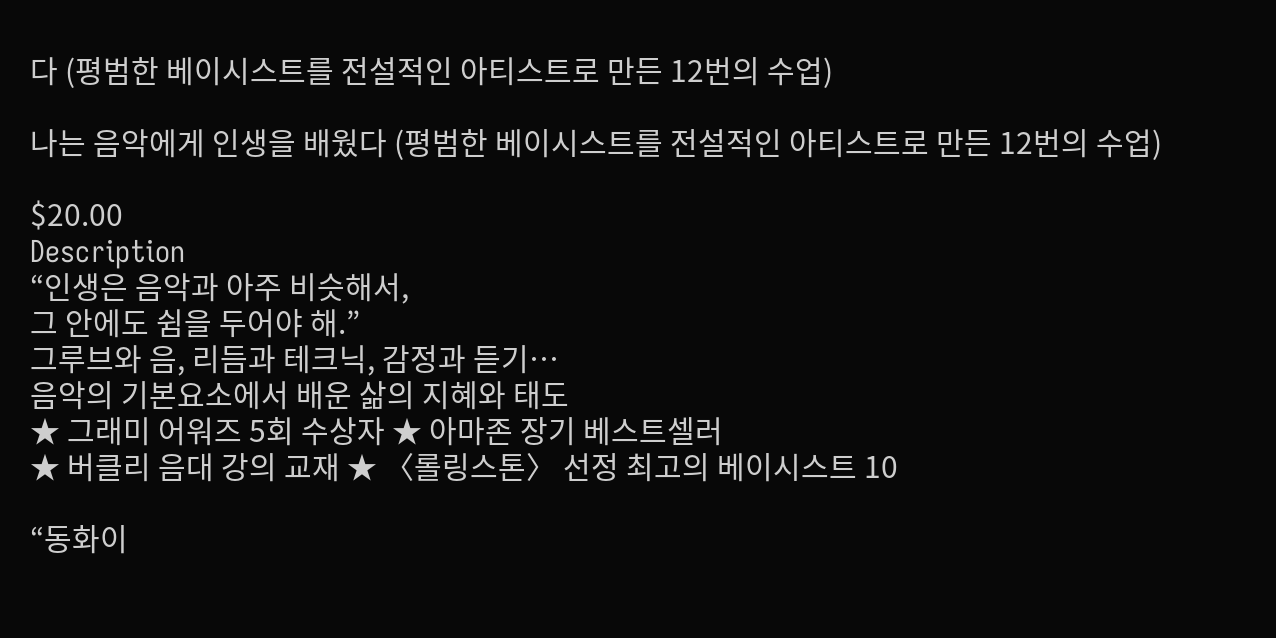다 (평범한 베이시스트를 전설적인 아티스트로 만든 12번의 수업)

나는 음악에게 인생을 배웠다 (평범한 베이시스트를 전설적인 아티스트로 만든 12번의 수업)

$20.00
Description
“인생은 음악과 아주 비슷해서,
그 안에도 쉼을 두어야 해.”
그루브와 음, 리듬과 테크닉, 감정과 듣기…
음악의 기본요소에서 배운 삶의 지혜와 태도
★ 그래미 어워즈 5회 수상자 ★ 아마존 장기 베스트셀러
★ 버클리 음대 강의 교재 ★ 〈롤링스톤〉 선정 최고의 베이시스트 10

“동화이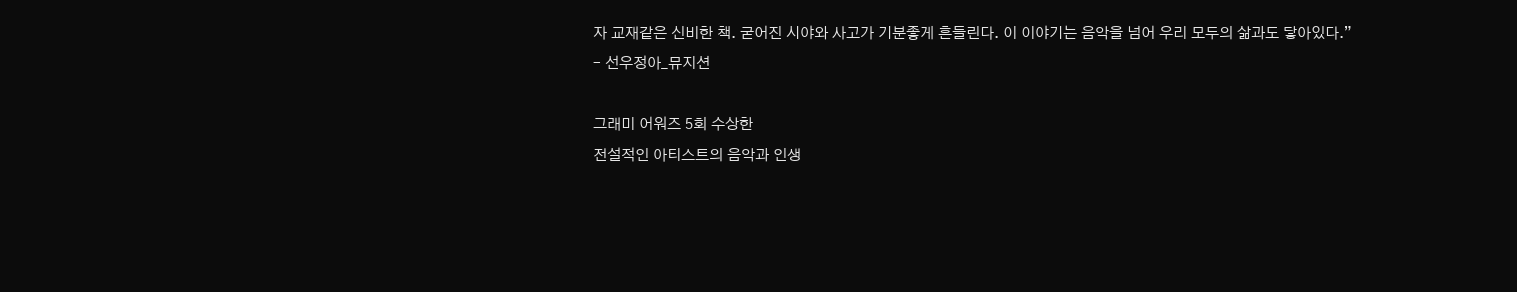자 교재같은 신비한 책. 굳어진 시야와 사고가 기분좋게 흔들린다. 이 이야기는 음악을 넘어 우리 모두의 삶과도 닿아있다.”
– 선우정아_뮤지션

그래미 어워즈 5회 수상한
전설적인 아티스트의 음악과 인생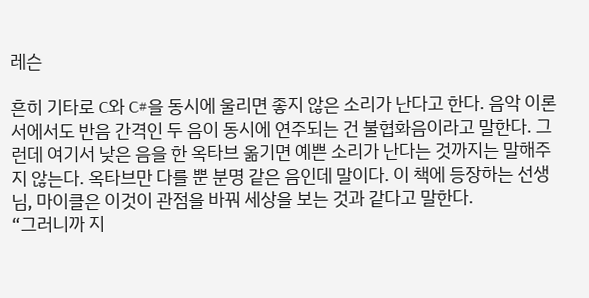레슨

흔히 기타로 C와 C#을 동시에 울리면 좋지 않은 소리가 난다고 한다. 음악 이론서에서도 반음 간격인 두 음이 동시에 연주되는 건 불협화음이라고 말한다. 그런데 여기서 낮은 음을 한 옥타브 옮기면 예쁜 소리가 난다는 것까지는 말해주지 않는다. 옥타브만 다를 뿐 분명 같은 음인데 말이다. 이 책에 등장하는 선생님, 마이클은 이것이 관점을 바꿔 세상을 보는 것과 같다고 말한다.
“그러니까 지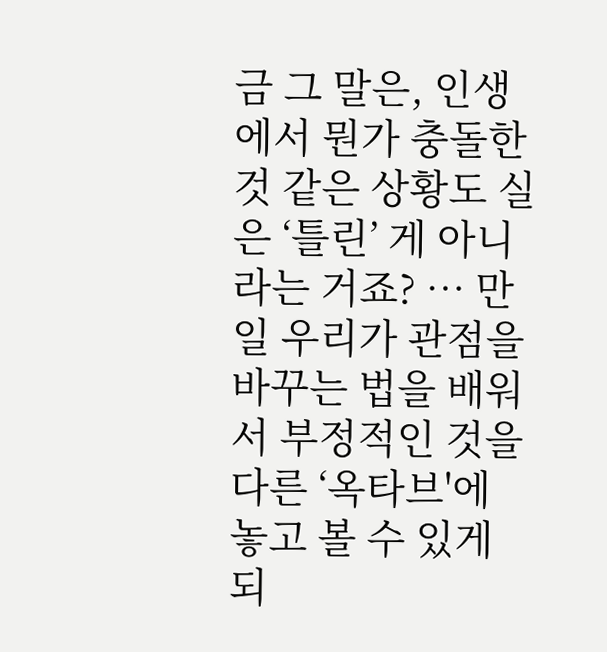금 그 말은, 인생에서 뭔가 충돌한 것 같은 상황도 실은 ‘틀린’ 게 아니라는 거죠? … 만일 우리가 관점을 바꾸는 법을 배워서 부정적인 것을 다른 ‘옥타브'에 놓고 볼 수 있게 되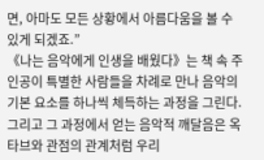면, 아마도 모든 상황에서 아름다움을 볼 수 있게 되겠죠.”
《나는 음악에게 인생을 배웠다》는 책 속 주인공이 특별한 사람들을 차례로 만나 음악의 기본 요소를 하나씩 체득하는 과정을 그린다. 그리고 그 과정에서 얻는 음악적 깨달음은 옥타브와 관점의 관계처럼 우리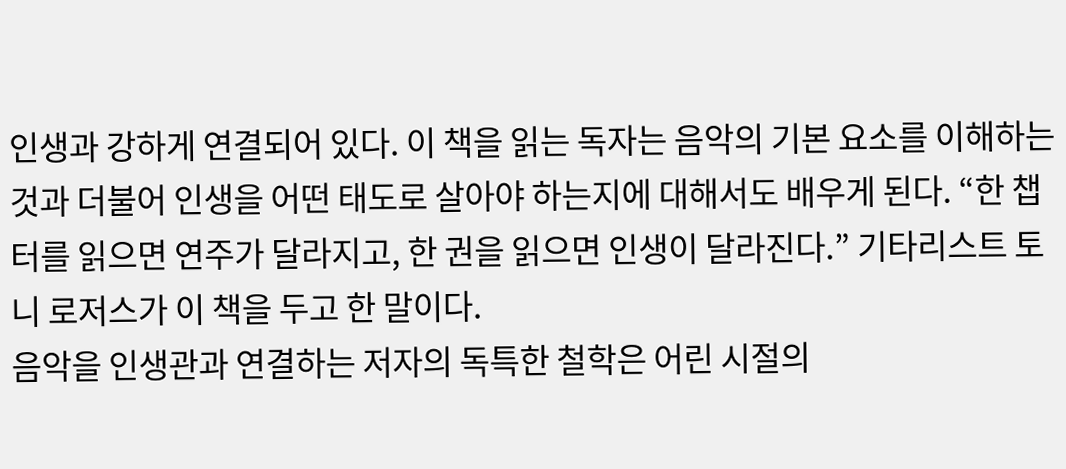인생과 강하게 연결되어 있다. 이 책을 읽는 독자는 음악의 기본 요소를 이해하는 것과 더불어 인생을 어떤 태도로 살아야 하는지에 대해서도 배우게 된다. “한 챕터를 읽으면 연주가 달라지고, 한 권을 읽으면 인생이 달라진다.” 기타리스트 토니 로저스가 이 책을 두고 한 말이다.
음악을 인생관과 연결하는 저자의 독특한 철학은 어린 시절의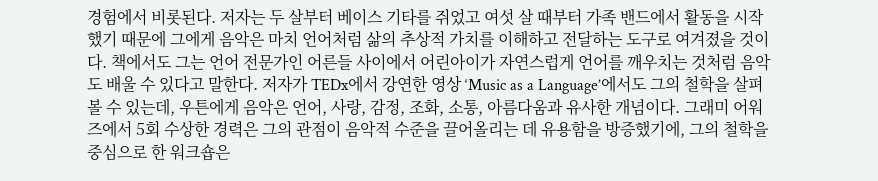경험에서 비롯된다. 저자는 두 살부터 베이스 기타를 쥐었고 여섯 살 때부터 가족 밴드에서 활동을 시작했기 때문에 그에게 음악은 마치 언어처럼 삶의 추상적 가치를 이해하고 전달하는 도구로 여겨졌을 것이다. 책에서도 그는 언어 전문가인 어른들 사이에서 어린아이가 자연스럽게 언어를 깨우치는 것처럼 음악도 배울 수 있다고 말한다. 저자가 TEDx에서 강연한 영상 ‘Music as a Language’에서도 그의 철학을 살펴볼 수 있는데, 우튼에게 음악은 언어, 사랑, 감정, 조화, 소통, 아름다움과 유사한 개념이다. 그래미 어워즈에서 5회 수상한 경력은 그의 관점이 음악적 수준을 끌어올리는 데 유용함을 방증했기에, 그의 철학을 중심으로 한 워크숍은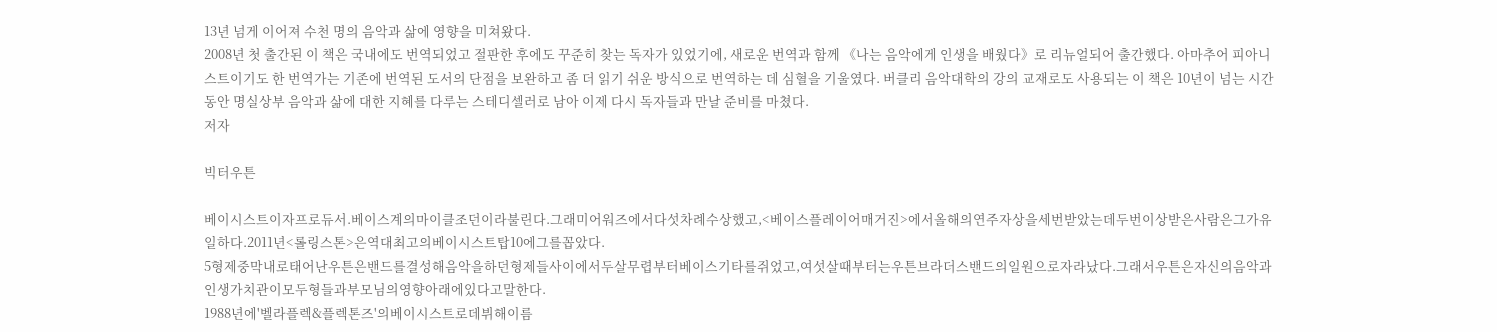13년 넘게 이어져 수천 명의 음악과 삶에 영향을 미쳐왔다.
2008년 첫 출간된 이 책은 국내에도 번역되었고 절판한 후에도 꾸준히 찾는 독자가 있었기에, 새로운 번역과 함께 《나는 음악에게 인생을 배웠다》로 리뉴얼되어 출간했다. 아마추어 피아니스트이기도 한 번역가는 기존에 번역된 도서의 단점을 보완하고 좀 더 읽기 쉬운 방식으로 번역하는 데 심혈을 기울였다. 버클리 음악대학의 강의 교재로도 사용되는 이 책은 10년이 넘는 시간 동안 명실상부 음악과 삶에 대한 지혜를 다루는 스테디셀러로 남아 이제 다시 독자들과 만날 준비를 마쳤다.
저자

빅터우튼

베이시스트이자프로듀서.베이스계의마이클조던이라불린다.그래미어워즈에서다섯차례수상했고,<베이스플레이어매거진>에서올해의연주자상을세번받았는데두번이상받은사람은그가유일하다.2011년<롤링스톤>은역대최고의베이시스트탑10에그를꼽았다.
5형제중막내로태어난우튼은밴드를결성해음악을하던형제들사이에서두살무렵부터베이스기타를쥐었고,여섯살때부터는우튼브라더스밴드의일원으로자라났다.그래서우튼은자신의음악과인생가치관이모두형들과부모님의영향아래에있다고말한다.
1988년에'벨라플렉&플렉톤즈'의베이시스트로데뷔해이름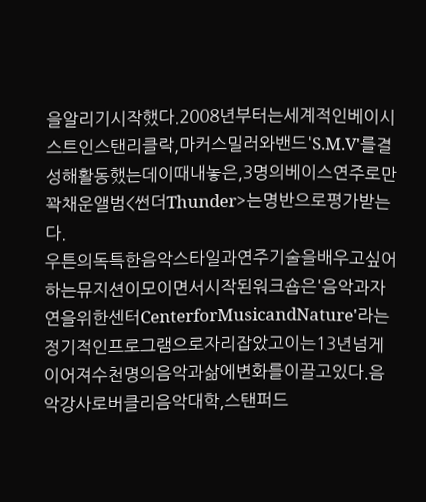을알리기시작했다.2008년부터는세계적인베이시스트인스탠리클락,마커스밀러와밴드'S.M.V'를결성해활동했는데이때내놓은,3명의베이스연주로만꽉채운앨범<썬더Thunder>는명반으로평가받는다.
우튼의독특한음악스타일과연주기술을배우고싶어하는뮤지션이모이면서시작된워크숍은'음악과자연을위한센터CenterforMusicandNature'라는정기적인프로그램으로자리잡았고이는13년넘게이어져수천명의음악과삶에변화를이끌고있다.음악강사로버클리음악대학,스탠퍼드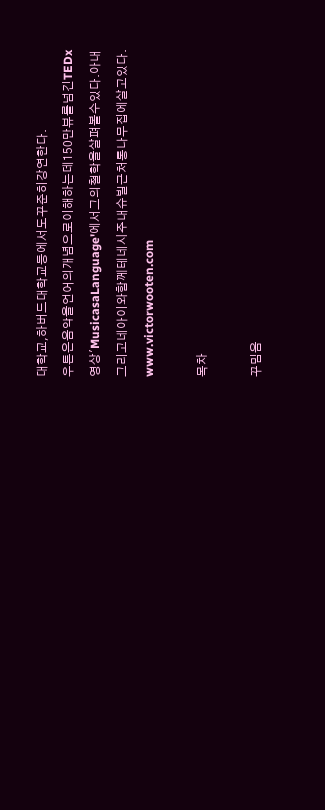대학교,하버드대학교등에서도꾸준히강연한다.
우튼은음악을언어의개념으로이해하는데150만뷰를넘긴TEDx영상'MusicasaLanguage'에서그의철학을살펴볼수있다.아내그리고네아이와함께테네시주내슈빌근처통나무집에살고있다.
www.victorwooten.com

목차

꾸밈음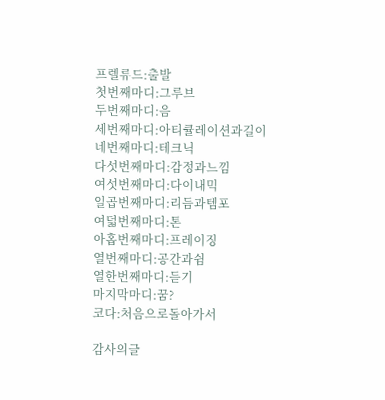프렐류드:출발
첫번째마디:그루브
두번째마디:음
세번째마디:아티큘레이션과길이
네번째마디:테크닉
다섯번째마디:감정과느낌
여섯번째마디:다이내믹
일곱번째마디:리듬과템포
여덟번째마디:톤
아홉번째마디:프레이징
열번째마디:공간과쉼
열한번째마디:듣기
마지막마디:꿈?
코다:처음으로돌아가서

감사의글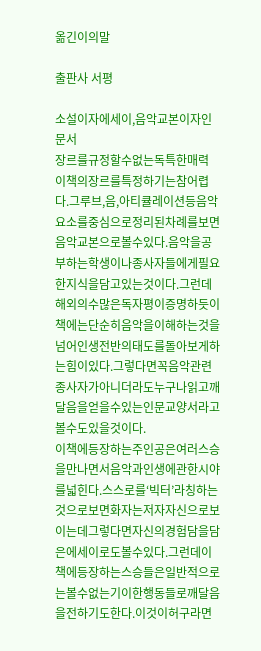옮긴이의말

출판사 서평

소설이자에세이,음악교본이자인문서
장르를규정할수없는독특한매력
이책의장르를특정하기는참어렵다.그루브,음,아티큘레이션등음악요소를중심으로정리된차례를보면음악교본으로볼수있다.음악을공부하는학생이나종사자들에게필요한지식을담고있는것이다.그런데해외의수많은독자평이증명하듯이책에는단순히음악을이해하는것을넘어인생전반의태도를돌아보게하는힘이있다.그렇다면꼭음악관련종사자가아니더라도누구나읽고깨달음을얻을수있는인문교양서라고볼수도있을것이다.
이책에등장하는주인공은여러스승을만나면서음악과인생에관한시야를넓힌다.스스로를‘빅터’라칭하는것으로보면화자는저자자신으로보이는데그렇다면자신의경험담을담은에세이로도볼수있다.그런데이책에등장하는스승들은일반적으로는볼수없는기이한행동들로깨달음을전하기도한다.이것이허구라면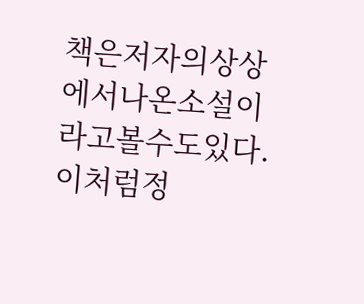책은저자의상상에서나온소설이라고볼수도있다.이처럼정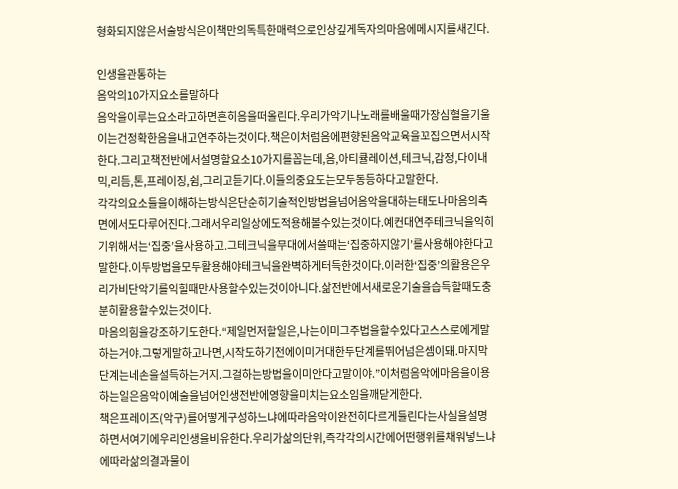형화되지않은서술방식은이책만의독특한매력으로인상깊게독자의마음에메시지를새긴다.

인생을관통하는
음악의10가지요소를말하다
음악을이루는요소라고하면흔히음을떠올린다.우리가악기나노래를배울때가장심혈을기울이는건정확한음을내고연주하는것이다.책은이처럼음에편향된음악교육을꼬집으면서시작한다.그리고책전반에서설명할요소10가지를꼽는데,음,아티큘레이션,테크닉,감정,다이내믹,리듬,톤,프레이징,쉼,그리고듣기다.이들의중요도는모두동등하다고말한다.
각각의요소들을이해하는방식은단순히기술적인방법을넘어음악을대하는태도나마음의측면에서도다루어진다.그래서우리일상에도적용해볼수있는것이다.예컨대연주테크닉을익히기위해서는‘집중’을사용하고.그테크닉을무대에서쓸때는‘집중하지않기’를사용해야한다고말한다.이두방법을모두활용해야테크닉을완벽하게터득한것이다.이러한‘집중’의활용은우리가비단악기를익힐때만사용할수있는것이아니다.삶전반에서새로운기술을습득할때도충분히활용할수있는것이다.
마음의힘을강조하기도한다.“제일먼저할일은,나는이미그주법을할수있다고스스로에게말하는거야.그렇게말하고나면,시작도하기전에이미거대한두단계를뛰어넘은셈이돼.마지막단계는네손을설득하는거지.그걸하는방법을이미안다고말이야.”이처럼음악에마음을이용하는일은음악이예술을넘어인생전반에영향을미치는요소임을깨닫게한다.
책은프레이즈(악구)를어떻게구성하느냐에따라음악이완전히다르게들린다는사실을설명하면서여기에우리인생을비유한다.우리가삶의단위,즉각각의시간에어떤행위를채워넣느냐에따라삶의결과물이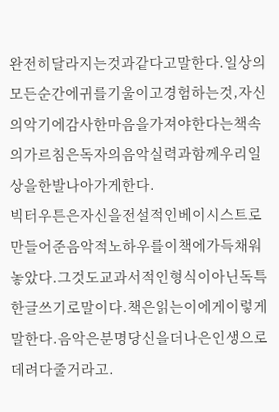완전히달라지는것과같다고말한다.일상의모든순간에귀를기울이고경험하는것,자신의악기에감사한마음을가져야한다는책속의가르침은독자의음악실력과함께우리일상을한발나아가게한다.
빅터우튼은자신을전설적인베이시스트로만들어준음악적노하우를이책에가득채워놓았다.그것도교과서적인형식이아닌독특한글쓰기로말이다.책은읽는이에게이렇게말한다.음악은분명당신을더나은인생으로데려다줄거라고.